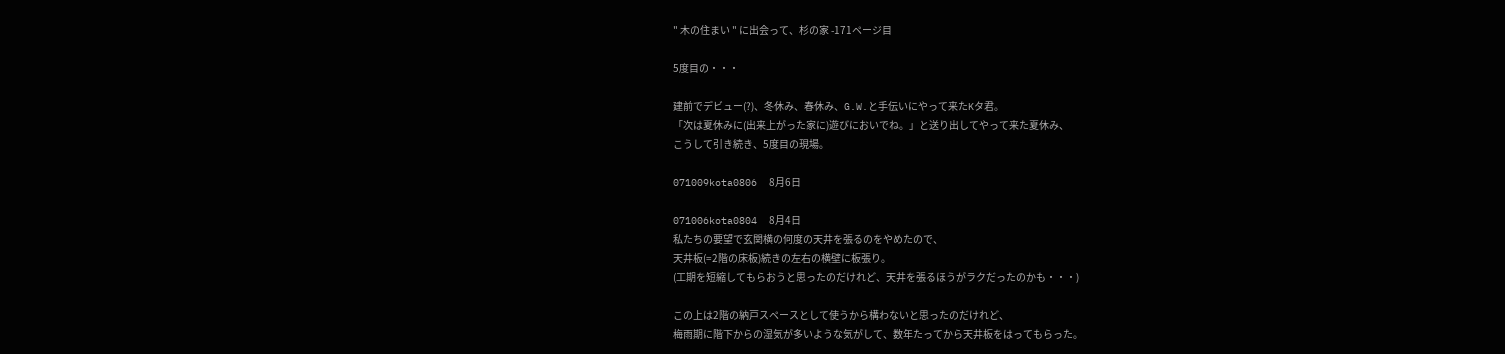" 木の住まい " に出会って、杉の家 -171ページ目

5度目の・・・

建前でデビュー(?)、冬休み、春休み、G.W.と手伝いにやって来たKタ君。
「次は夏休みに(出来上がった家に)遊びにおいでね。」と送り出してやって来た夏休み、
こうして引き続き、5度目の現場。

071009kota0806  8月6日

071006kota0804  8月4日
私たちの要望で玄関横の何度の天井を張るのをやめたので、
天井板(=2階の床板)続きの左右の横壁に板張り。
(工期を短縮してもらおうと思ったのだけれど、天井を張るほうがラクだったのかも・・・)

この上は2階の納戸スペースとして使うから構わないと思ったのだけれど、
梅雨期に階下からの湿気が多いような気がして、数年たってから天井板をはってもらった。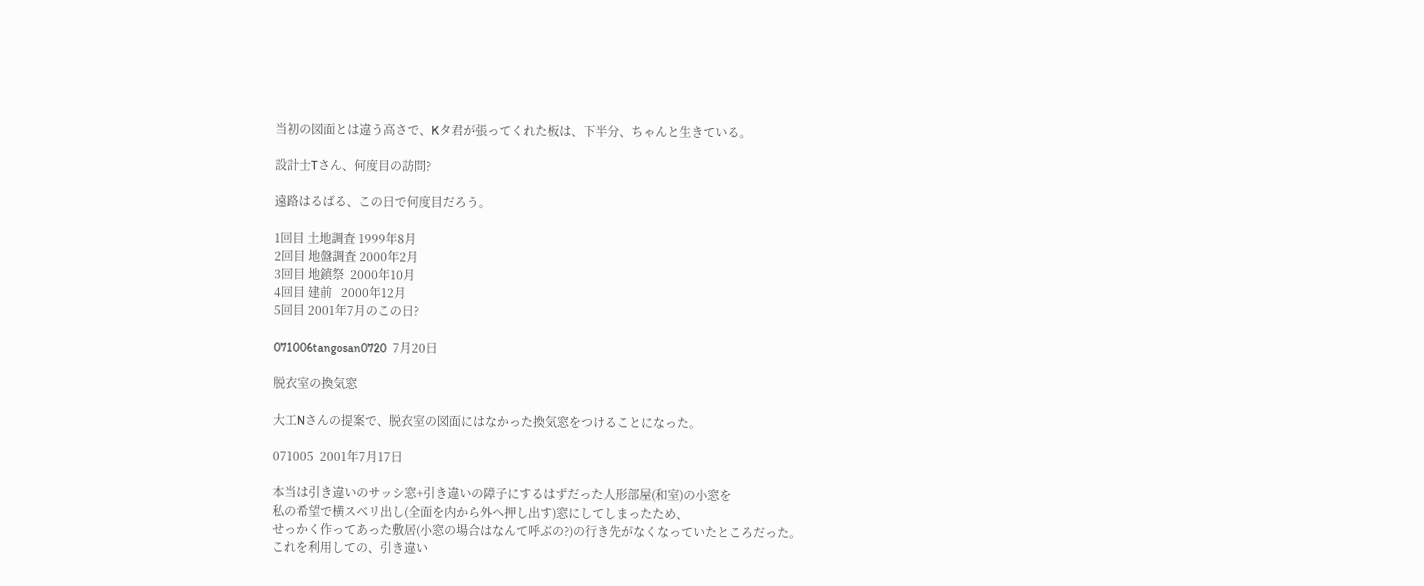当初の図面とは違う高さで、Kタ君が張ってくれた板は、下半分、ちゃんと生きている。

設計士Tさん、何度目の訪問?

遠路はるばる、この日で何度目だろう。

1回目 土地調査 1999年8月
2回目 地盤調査 2000年2月
3回目 地鎮祭  2000年10月
4回目 建前   2000年12月
5回目 2001年7月のこの日?

071006tangosan0720  7月20日

脱衣室の換気窓

大工Nさんの提案で、脱衣室の図面にはなかった換気窓をつけることになった。

071005  2001年7月17日

本当は引き違いのサッシ窓+引き違いの障子にするはずだった人形部屋(和室)の小窓を
私の希望で横スベリ出し(全面を内から外へ押し出す)窓にしてしまったため、
せっかく作ってあった敷居(小窓の場合はなんて呼ぶの?)の行き先がなくなっていたところだった。
これを利用しての、引き違い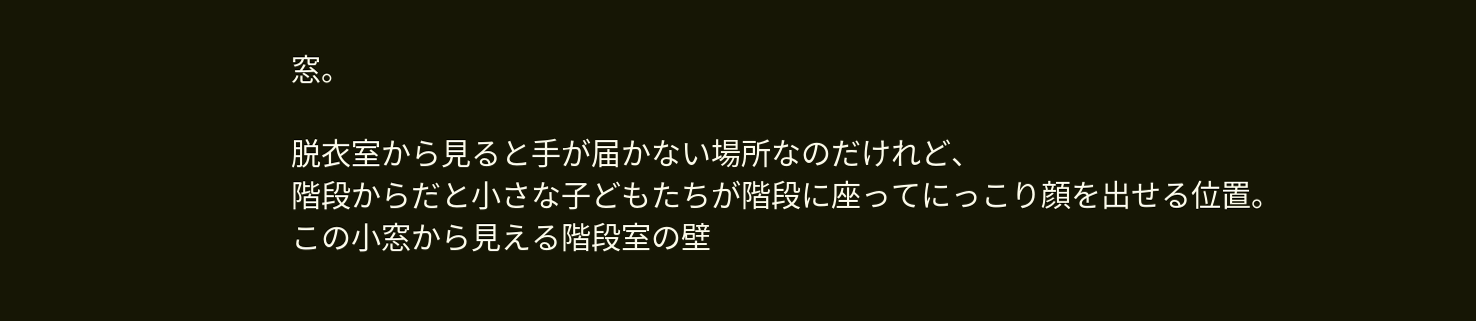窓。

脱衣室から見ると手が届かない場所なのだけれど、
階段からだと小さな子どもたちが階段に座ってにっこり顔を出せる位置。
この小窓から見える階段室の壁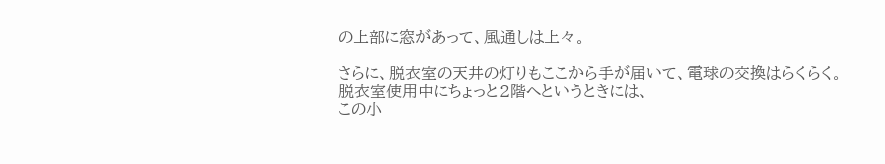の上部に窓があって、風通しは上々。

さらに、脱衣室の天井の灯りもここから手が届いて、電球の交換はらくらく。
脱衣室使用中にちょっと2階へというときには、
この小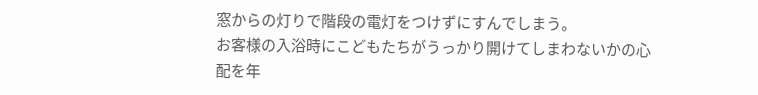窓からの灯りで階段の電灯をつけずにすんでしまう。
お客様の入浴時にこどもたちがうっかり開けてしまわないかの心配を年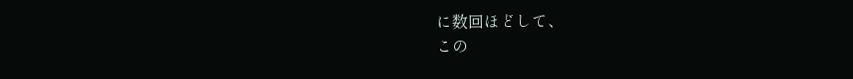に数回ほどして、
この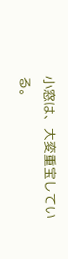小窓は、大変重宝している。